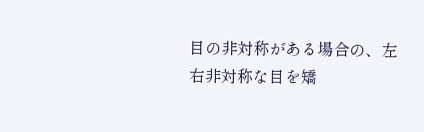目の非対称がある場合の、左右非対称な目を矯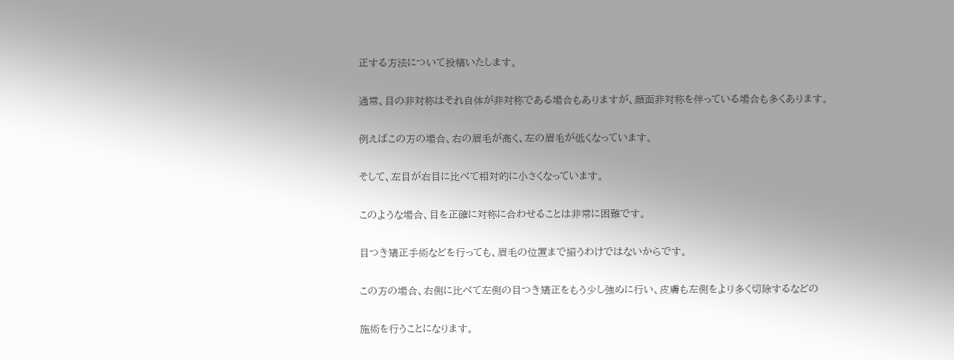正する方法について投稿いたします。

通常、目の非対称はそれ自体が非対称である場合もありますが、顔面非対称を伴っている場合も多くあります。

例えばこの方の場合、右の眉毛が高く、左の眉毛が低くなっています。

そして、左目が右目に比べて相対的に小さくなっています。

このような場合、目を正確に対称に合わせることは非常に困難です。

目つき矯正手術などを行っても、眉毛の位置まで揃うわけではないからです。

この方の場合、右側に比べて左側の目つき矯正をもう少し強めに行い、皮膚も左側をより多く切除するなどの

施術を行うことになります。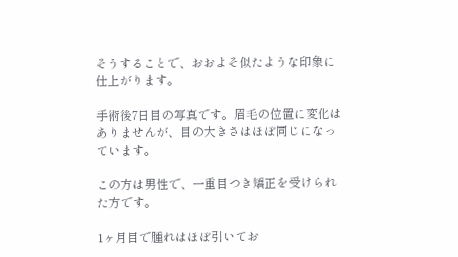そうすることで、おおよそ似たような印象に仕上がります。

手術後7日目の写真です。眉毛の位置に変化はありませんが、目の大きさはほぼ同じになっています。

この方は男性で、一重目つき矯正を受けられた方です。

1ヶ月目で腫れはほぼ引いてお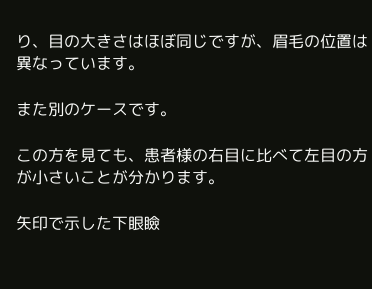り、目の大きさはほぼ同じですが、眉毛の位置は異なっています。

また別のケースです。

この方を見ても、患者様の右目に比べて左目の方が小さいことが分かります。

矢印で示した下眼瞼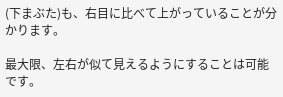(下まぶた)も、右目に比べて上がっていることが分かります。

最大限、左右が似て見えるようにすることは可能です。